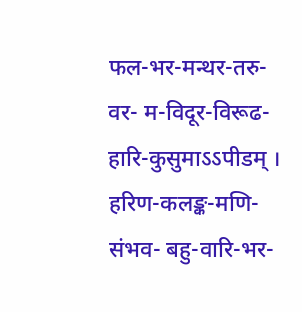फल-भर-मन्थर-तरु-वर- म-विदूर-विरूढ-हारि-कुसुमाऽऽपीडम् । हरिण-कलङ्क-मणि-संभव- बहु-वारि-भर-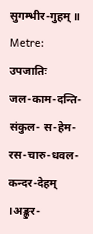सुगम्भीर-गुहम् ॥
Metre: उपजातिः
जल-काम-दन्ति-संकुल- स-हेम-रस-चारु-धवल-कन्दर-देहम् ।अङ्कुर-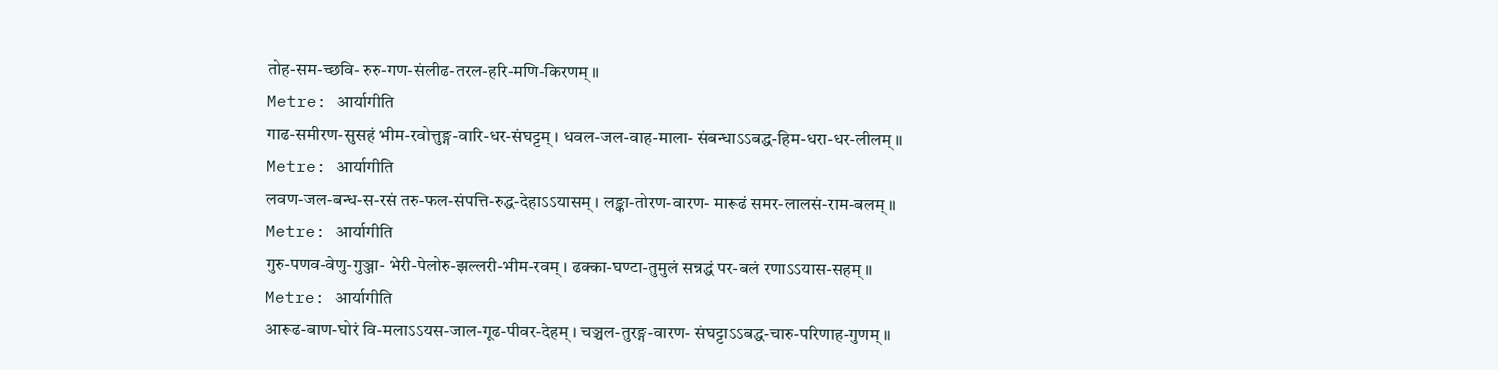तोह-सम-च्छवि- रुरु-गण-संलीढ-तरल-हरि-मणि-किरणम् ॥
Metre: आर्यागीति
गाढ-समीरण-सुसहं भीम-रवोत्तुङ्ग-वारि-धर-संघट्टम् । धवल-जल-वाह-माला- संबन्धाऽऽबद्ध-हिम-धरा-धर-लीलम् ॥
Metre: आर्यागीति
लवण-जल-बन्ध-स-रसं तरु-फल-संपत्ति-रुद्ध-देहाऽऽयासम् । लङ्का-तोरण-वारण- मारूढं समर-लालसं-राम-बलम् ॥
Metre: आर्यागीति
गुरु-पणव-वेणु-गुञ्जा- भेरी-पेलोरु-झल्लरी-भीम-रवम् । ढक्का-घण्टा-तुमुलं सन्नद्धं पर-बलं रणाऽऽयास-सहम् ॥
Metre: आर्यागीति
आरूढ-बाण-घोरं वि-मलाऽऽयस-जाल-गूढ-पीवर-देहम् । चञ्चल-तुरङ्ग-वारण- संघट्टाऽऽबद्ध-चारु-परिणाह-गुणम् ॥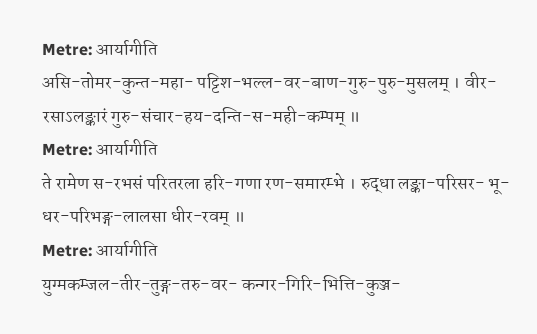Metre: आर्यागीति
असि-तोमर-कुन्त-महा- पट्टिश-भल्ल-वर-बाण-गुरु-पुरु-मुसलम् । वीर-रसाऽलङ्कारं गुरु-संचार-हय-दन्ति-स-मही-कम्पम् ॥
Metre: आर्यागीति
ते रामेण स-रभसं परितरला हरि-गणा रण-समारम्भे । रुद्धा लङ्का-परिसर- भू-धर-परिभङ्ग-लालसा धीर-रवम् ॥
Metre: आर्यागीति
युग्मकम्जल-तीर-तुङ्ग-तरु-वर- कन्गर-गिरि-भित्ति-कुञ्ज-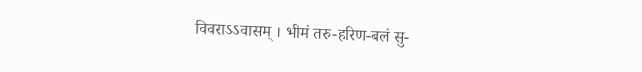विवराऽऽवासम् । भीमं तरु-हरिण-बलं सु-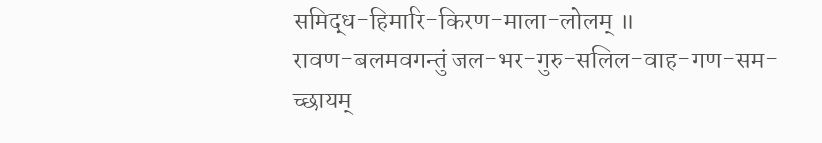समिद्ध-हिमारि-किरण-माला-लोलम् ॥
रावण-बलमवगन्तुं जल-भर-गुरु-सलिल-वाह-गण-सम-च्छायम्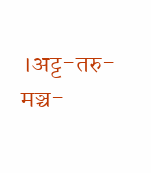।अट्ट-तरु-मञ्च-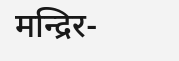मन्द्रिर-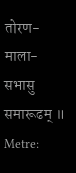तोरण-माला-सभासु समारूढम् ॥
Metre: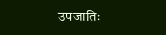उपजातिः